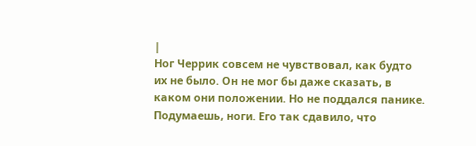|
Ног Черрик совсем не чувствовал, как будто их не было. Он не мог бы даже сказать, в каком они положении. Но не поддался панике. Подумаешь, ноги. Его так сдавило, что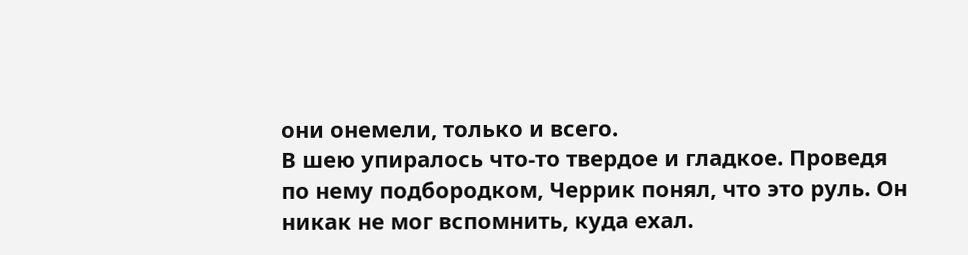они онемели, только и всего.
В шею упиралось что-то твердое и гладкое. Проведя по нему подбородком, Черрик понял, что это руль. Он никак не мог вспомнить, куда ехал.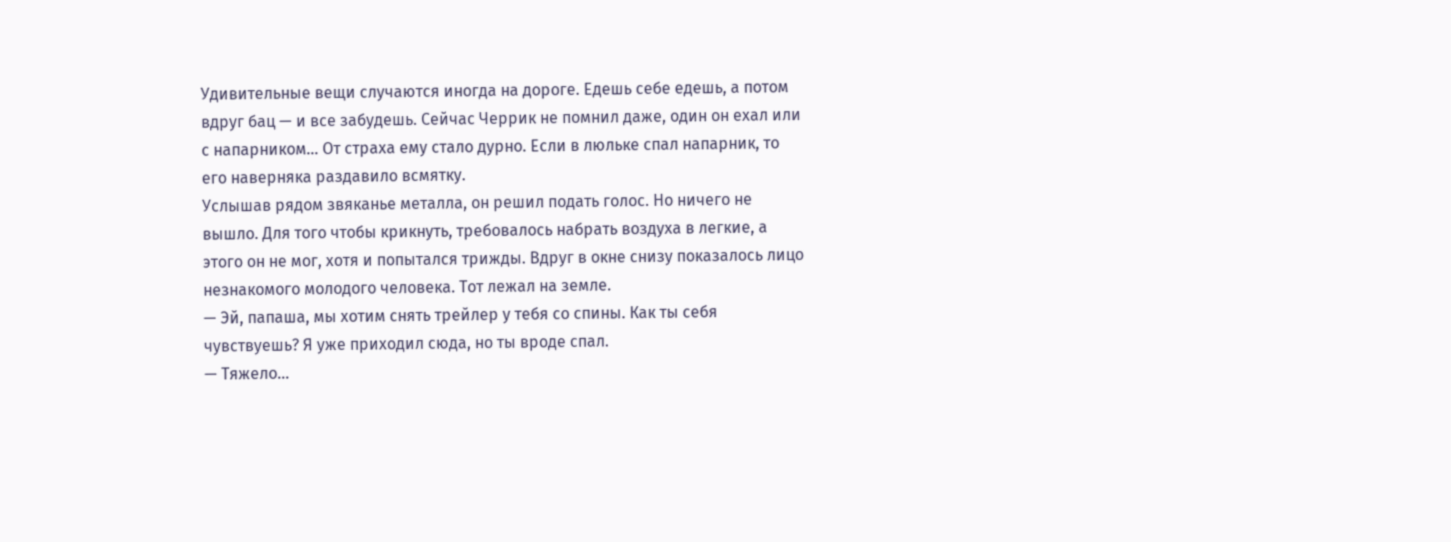Удивительные вещи случаются иногда на дороге. Едешь себе едешь, а потом вдруг бац — и все забудешь. Сейчас Черрик не помнил даже, один он ехал или с напарником… От страха ему стало дурно. Если в люльке спал напарник, то его наверняка раздавило всмятку.
Услышав рядом звяканье металла, он решил подать голос. Но ничего не вышло. Для того чтобы крикнуть, требовалось набрать воздуха в легкие, а этого он не мог, хотя и попытался трижды. Вдруг в окне снизу показалось лицо незнакомого молодого человека. Тот лежал на земле.
— Эй, папаша, мы хотим снять трейлер у тебя со спины. Как ты себя чувствуешь? Я уже приходил сюда, но ты вроде спал.
— Тяжело…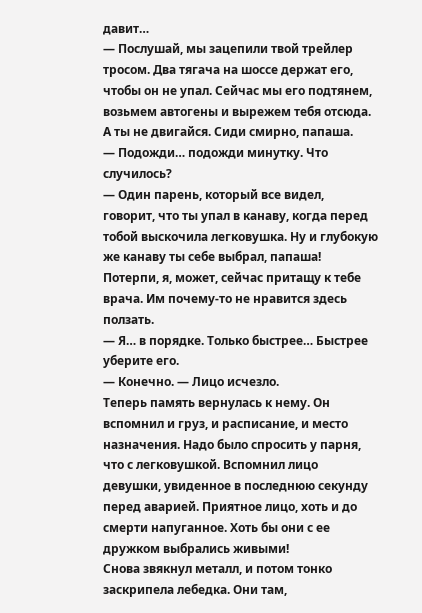давит…
— Послушай, мы зацепили твой трейлер тросом. Два тягача на шоссе держат его, чтобы он не упал. Сейчас мы его подтянем, возьмем автогены и вырежем тебя отсюда. А ты не двигайся. Сиди смирно, папаша.
— Подожди… подожди минутку. Что случилось?
— Один парень, который все видел, говорит, что ты упал в канаву, когда перед тобой выскочила легковушка. Ну и глубокую же канаву ты себе выбрал, папаша! Потерпи, я, может, сейчас притащу к тебе врача. Им почему-то не нравится здесь ползать.
— Я… в порядке. Только быстрее… Быстрее уберите его.
— Конечно. — Лицо исчезло.
Теперь память вернулась к нему. Он вспомнил и груз, и расписание, и место назначения. Надо было спросить у парня, что с легковушкой. Вспомнил лицо девушки, увиденное в последнюю секунду перед аварией. Приятное лицо, хоть и до смерти напуганное. Хоть бы они с ее дружком выбрались живыми!
Снова звякнул металл, и потом тонко заскрипела лебедка. Они там,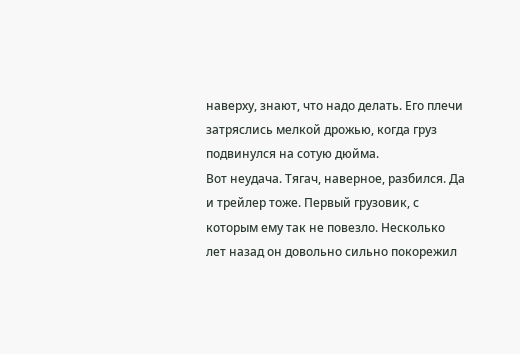наверху, знают, что надо делать. Его плечи затряслись мелкой дрожью, когда груз подвинулся на сотую дюйма.
Вот неудача. Тягач, наверное, разбился. Да и трейлер тоже. Первый грузовик, с которым ему так не повезло. Несколько лет назад он довольно сильно покорежил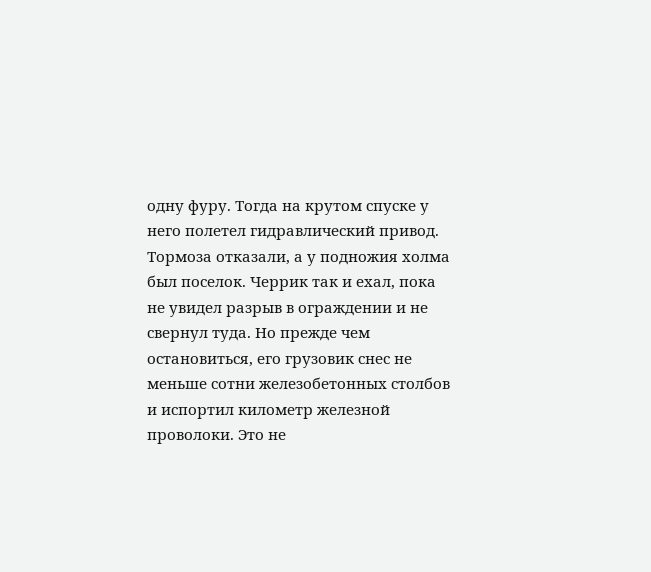одну фуру. Тогда на крутом спуске у него полетел гидравлический привод. Тормоза отказали, а у подножия холма был поселок. Черрик так и ехал, пока не увидел разрыв в ограждении и не свернул туда. Но прежде чем остановиться, его грузовик снес не меньше сотни железобетонных столбов и испортил километр железной проволоки. Это не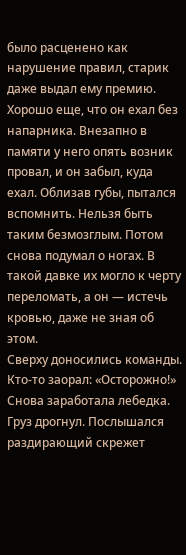было расценено как нарушение правил, старик даже выдал ему премию.
Хорошо еще, что он ехал без напарника. Внезапно в памяти у него опять возник провал, и он забыл, куда ехал. Облизав губы, пытался вспомнить. Нельзя быть таким безмозглым. Потом снова подумал о ногах. В такой давке их могло к черту переломать, а он — истечь кровью, даже не зная об этом.
Сверху доносились команды. Кто-то заорал: «Осторожно!»
Снова заработала лебедка. Груз дрогнул. Послышался раздирающий скрежет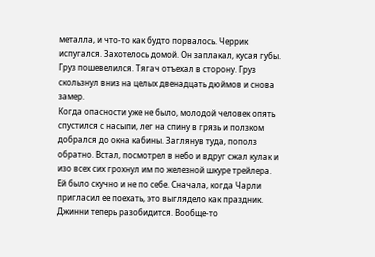металла, и что-то как будто порвалось. Черрик испугался. Захотелось домой. Он заплакал, кусая губы. Груз пошевелился. Тягач отъехал в сторону. Груз скользнул вниз на целых двенадцать дюймов и снова замер.
Когда опасности уже не было, молодой человек опять спустился с насыпи, лег на спину в грязь и ползком добрался до окна кабины. Заглянув туда, пополз обратно. Встал, посмотрел в небо и вдруг сжал кулак и изо всех сих грохнул им по железной шкуре трейлера.
Ей было скучно и не по себе. Сначала, когда Чарли пригласил ее поехать, это выглядело как праздник. Джинни теперь разобидится. Вообще-то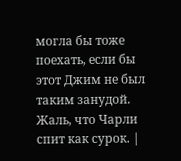могла бы тоже поехать, если бы этот Джим не был таким занудой. Жаль, что Чарли спит как сурок. |